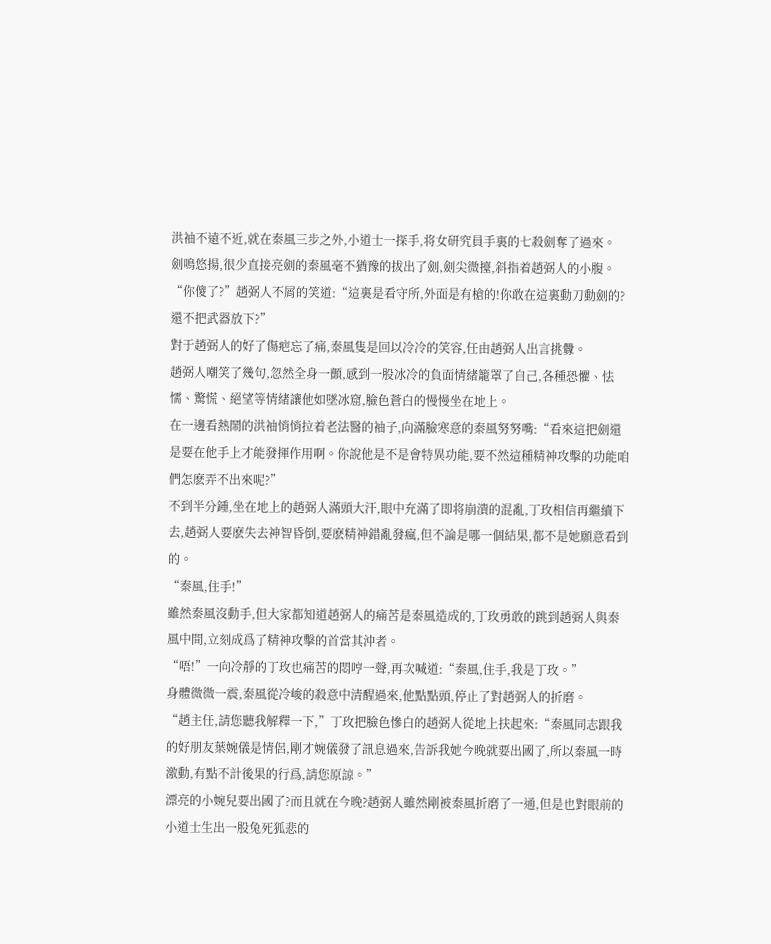洪袖不遠不近,就在秦風三步之外,小道士一探手,将女研究員手裏的七殺劍奪了過來。
劍鳴悠揚,很少直接亮劍的秦風毫不猶豫的拔出了劍,劍尖微擡,斜指着趙弼人的小腹。
“你傻了?”趙弼人不屑的笑道:“這裏是看守所,外面是有槍的!你敢在這裏動刀動劍的?還不把武器放下?”
對于趙弼人的好了傷疤忘了痛,秦風隻是回以冷冷的笑容,任由趙弼人出言挑釁。
趙弼人嘲笑了幾句,忽然全身一顫,感到一股冰冷的負面情緒籠罩了自己,各種恐懼、怯懦、驚慌、絕望等情緒讓他如墜冰窟,臉色蒼白的慢慢坐在地上。
在一邊看熱鬧的洪袖悄悄拉着老法醫的袖子,向滿臉寒意的秦風努努嘴:“看來這把劍還是要在他手上才能發揮作用啊。你說他是不是會特異功能,要不然這種精神攻擊的功能咱們怎麽弄不出來呢?”
不到半分鍾,坐在地上的趙弼人滿頭大汗,眼中充滿了即将崩潰的混亂,丁玫相信再繼續下去,趙弼人要麽失去神智昏倒,要麽精神錯亂發瘋,但不論是哪一個結果,都不是她願意看到的。
“秦風,住手!”
雖然秦風沒動手,但大家都知道趙弼人的痛苦是秦風造成的,丁玫勇敢的跳到趙弼人與秦風中間,立刻成爲了精神攻擊的首當其沖者。
“唔!”一向冷靜的丁玫也痛苦的悶哼一聲,再次喊道:“秦風,住手,我是丁玫。”
身體微微一震,秦風從冷峻的殺意中清醒過來,他點點頭,停止了對趙弼人的折磨。
“趙主任,請您聽我解釋一下,”丁玫把臉色慘白的趙弼人從地上扶起來:“秦風同志跟我的好朋友葉婉儀是情侶,剛才婉儀發了訊息過來,告訴我她今晚就要出國了,所以秦風一時激動,有點不計後果的行爲,請您原諒。”
漂亮的小婉兒要出國了?而且就在今晚?趙弼人雖然剛被秦風折磨了一通,但是也對眼前的小道士生出一股兔死狐悲的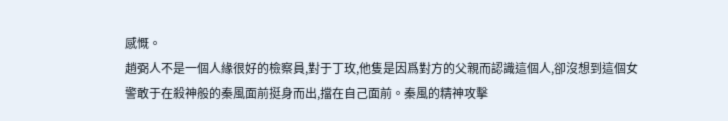感慨。
趙弼人不是一個人緣很好的檢察員,對于丁玫,他隻是因爲對方的父親而認識這個人,卻沒想到這個女警敢于在殺神般的秦風面前挺身而出,擋在自己面前。秦風的精神攻擊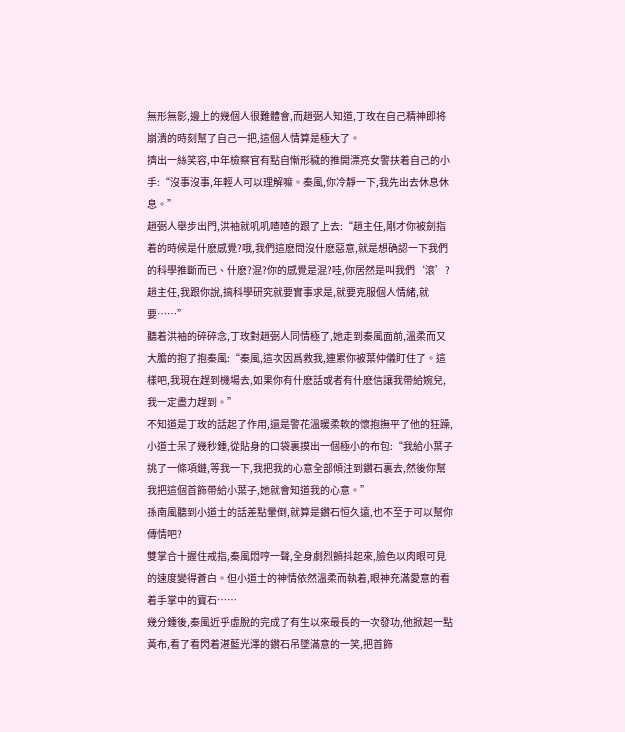無形無影,邊上的幾個人很難體會,而趙弼人知道,丁玫在自己精神即将崩潰的時刻幫了自己一把,這個人情算是極大了。
擠出一絲笑容,中年檢察官有點自慚形穢的推開漂亮女警扶着自己的小手:“沒事沒事,年輕人可以理解嘛。秦風,你冷靜一下,我先出去休息休息。”
趙弼人舉步出門,洪袖就叽叽喳喳的跟了上去:“趙主任,剛才你被劍指着的時候是什麽感覺?哦,我們這麽問沒什麽惡意,就是想确認一下我們的科學推斷而已、什麽?混?你的感覺是混?哇,你居然是叫我們‘滾’?趙主任,我跟你說,搞科學研究就要實事求是,就要克服個人情緒,就要……”
聽着洪袖的碎碎念,丁玫對趙弼人同情極了,她走到秦風面前,溫柔而又大膽的抱了抱秦風:“秦風,這次因爲救我,連累你被葉仲儀盯住了。這樣吧,我現在趕到機場去,如果你有什麽話或者有什麽信讓我帶給婉兒,我一定盡力趕到。”
不知道是丁玫的話起了作用,還是警花溫暖柔軟的懷抱撫平了他的狂躁,小道士呆了幾秒鍾,從貼身的口袋裏摸出一個極小的布包:“我給小葉子挑了一條項鏈,等我一下,我把我的心意全部傾注到鑽石裏去,然後你幫我把這個首飾帶給小葉子,她就會知道我的心意。”
孫南風聽到小道士的話差點暈倒,就算是鑽石恒久遠,也不至于可以幫你傳情吧?
雙掌合十握住戒指,秦風悶哼一聲,全身劇烈顫抖起來,臉色以肉眼可見的速度變得蒼白。但小道士的神情依然溫柔而執着,眼神充滿愛意的看着手掌中的寶石……
幾分鍾後,秦風近乎虛脫的完成了有生以來最長的一次發功,他掀起一點黃布,看了看閃着湛藍光澤的鑽石吊墜滿意的一笑,把首飾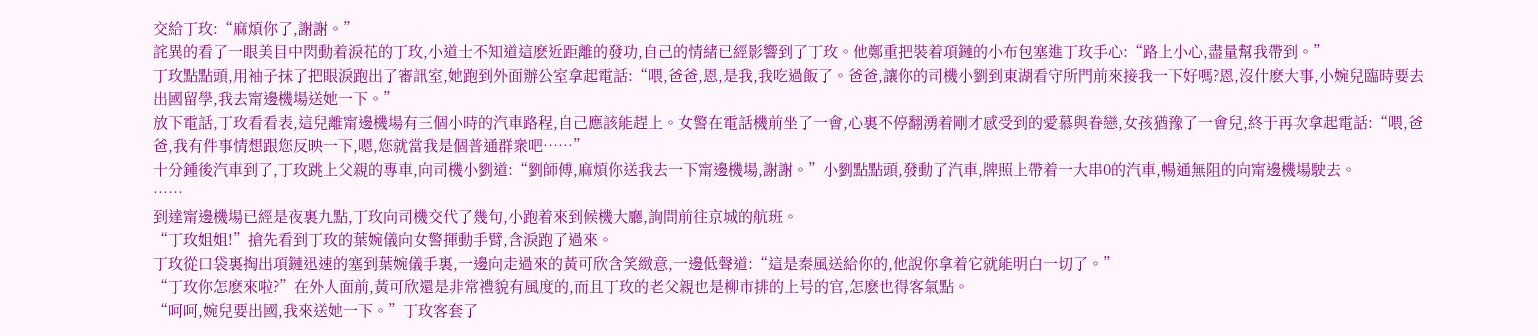交給丁玫:“麻煩你了,謝謝。”
詫異的看了一眼美目中閃動着淚花的丁玫,小道士不知道這麽近距離的發功,自己的情緒已經影響到了丁玫。他鄭重把裝着項鏈的小布包塞進丁玫手心:“路上小心,盡量幫我帶到。”
丁玫點點頭,用袖子抹了把眼淚跑出了審訊室,她跑到外面辦公室拿起電話:“喂,爸爸,恩,是我,我吃過飯了。爸爸,讓你的司機小劉到東湖看守所門前來接我一下好嗎?恩,沒什麽大事,小婉兒臨時要去出國留學,我去甯邊機場送她一下。”
放下電話,丁玫看看表,這兒離甯邊機場有三個小時的汽車路程,自己應該能趕上。女警在電話機前坐了一會,心裏不停翻湧着剛才感受到的愛慕與眷戀,女孩猶豫了一會兒,終于再次拿起電話:“喂,爸爸,我有件事情想跟您反映一下,嗯,您就當我是個普通群衆吧……”
十分鍾後汽車到了,丁玫跳上父親的專車,向司機小劉道:“劉師傅,麻煩你送我去一下甯邊機場,謝謝。”小劉點點頭,發動了汽車,牌照上帶着一大串0的汽車,暢通無阻的向甯邊機場駛去。
……
到達甯邊機場已經是夜裏九點,丁玫向司機交代了幾句,小跑着來到候機大廳,詢問前往京城的航班。
“丁玫姐姐!”搶先看到丁玫的葉婉儀向女警揮動手臂,含淚跑了過來。
丁玫從口袋裏掏出項鏈迅速的塞到葉婉儀手裏,一邊向走過來的黃可欣含笑緻意,一邊低聲道:“這是秦風送給你的,他說你拿着它就能明白一切了。”
“丁玫你怎麽來啦?”在外人面前,黃可欣還是非常禮貌有風度的,而且丁玫的老父親也是柳市排的上号的官,怎麽也得客氣點。
“呵呵,婉兒要出國,我來送她一下。”丁玫客套了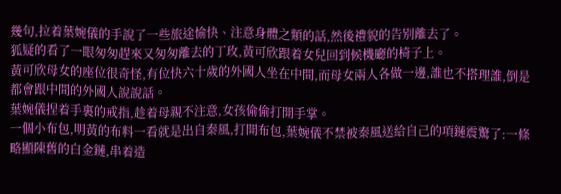幾句,拉着葉婉儀的手說了一些旅途愉快、注意身體之類的話,然後禮貌的告别離去了。
狐疑的看了一眼匆匆趕來又匆匆離去的丁玫,黃可欣跟着女兒回到候機廳的椅子上。
黃可欣母女的座位很奇怪,有位快六十歲的外國人坐在中間,而母女兩人各做一邊,誰也不搭理誰,倒是都會跟中間的外國人說說話。
葉婉儀捏着手裏的戒指,趁着母親不注意,女孩偷偷打開手掌。
一個小布包,明黃的布料一看就是出自秦風,打開布包,葉婉儀不禁被秦風送給自己的項鏈震驚了:一條略顯陳舊的白金鏈,串着造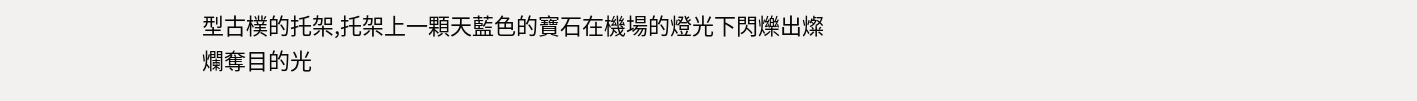型古樸的托架,托架上一顆天藍色的寶石在機場的燈光下閃爍出燦爛奪目的光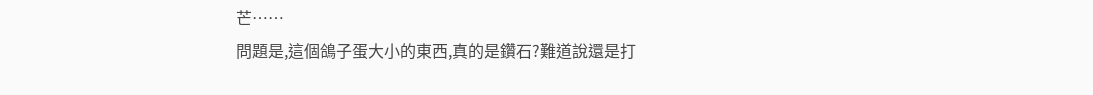芒……
問題是,這個鴿子蛋大小的東西,真的是鑽石?難道說還是打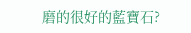磨的很好的藍寶石?